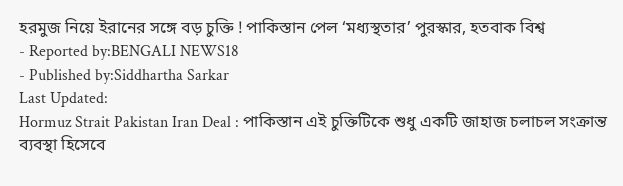হরমুজ নিয়ে ইরানের সঙ্গে বড় চুক্তি ! পাকিস্তান পেল ‘মধ্যস্থতার’ পুরস্কার, হতবাক বিশ্ব
- Reported by:BENGALI NEWS18
- Published by:Siddhartha Sarkar
Last Updated:
Hormuz Strait Pakistan Iran Deal : পাকিস্তান এই চুক্তিটিকে শুধু একটি জাহাজ চলাচল সংক্রান্ত ব্যবস্থা হিসেবে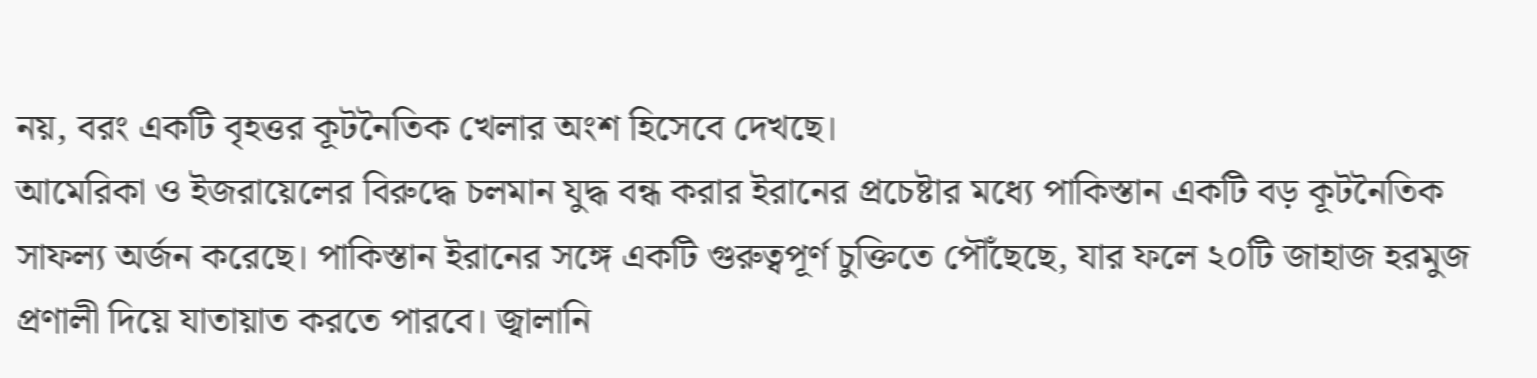নয়, বরং একটি বৃহত্তর কূটনৈতিক খেলার অংশ হিসেবে দেখছে।
আমেরিকা ও ইজরায়েলের বিরুদ্ধে চলমান যুদ্ধ বন্ধ করার ইরানের প্রচেষ্টার মধ্যে পাকিস্তান একটি বড় কূটনৈতিক সাফল্য অর্জন করেছে। পাকিস্তান ইরানের সঙ্গে একটি গুরুত্বপূর্ণ চুক্তিতে পৌঁছেছে, যার ফলে ২০টি জাহাজ হরমুজ প্রণালী দিয়ে যাতায়াত করতে পারবে। জ্বালানি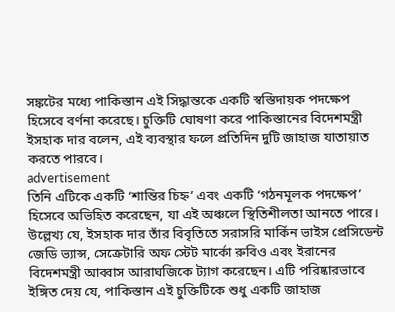সঙ্কটের মধ্যে পাকিস্তান এই সিদ্ধান্তকে একটি স্বস্তিদায়ক পদক্ষেপ হিসেবে বর্ণনা করেছে। চুক্তিটি ঘোষণা করে পাকিস্তানের বিদেশমন্ত্রী ইসহাক দার বলেন, এই ব্যবস্থার ফলে প্রতিদিন দুটি জাহাজ যাতায়াত করতে পারবে।
advertisement
তিনি এটিকে একটি ‘শান্তির চিহ্ন’ এবং একটি ‘গঠনমূলক পদক্ষেপ’ হিসেবে অভিহিত করেছেন, যা এই অঞ্চলে স্থিতিশীলতা আনতে পারে। উল্লেখ্য যে, ইসহাক দার তাঁর বিবৃতিতে সরাসরি মার্কিন ভাইস প্রেসিডেন্ট জেডি ভ্যান্স, সেক্রেটারি অফ স্টেট মার্কো রুবিও এবং ইরানের বিদেশমন্ত্রী আব্বাস আরাঘজিকে ট্যাগ করেছেন। এটি পরিষ্কারভাবে ইঙ্গিত দেয় যে, পাকিস্তান এই চুক্তিটিকে শুধু একটি জাহাজ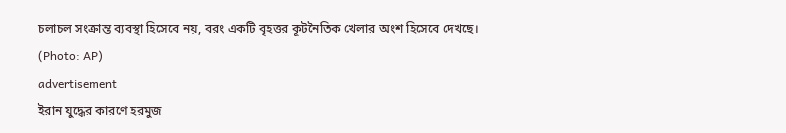চলাচল সংক্রান্ত ব্যবস্থা হিসেবে নয়, বরং একটি বৃহত্তর কূটনৈতিক খেলার অংশ হিসেবে দেখছে। (Photo: AP)
advertisement
ইরান যুদ্ধের কারণে হরমুজ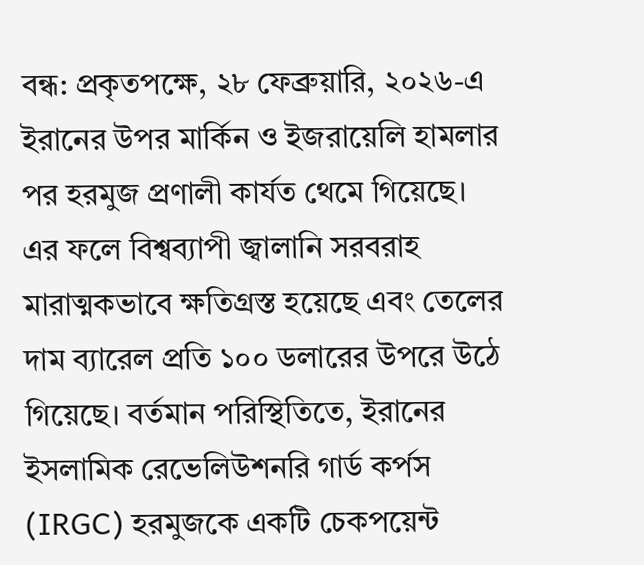বন্ধ: প্রকৃতপক্ষে, ২৮ ফেব্রুয়ারি, ২০২৬-এ ইরানের উপর মার্কিন ও ইজরায়েলি হামলার পর হরমুজ প্রণালী কার্যত থেমে গিয়েছে। এর ফলে বিশ্বব্যাপী জ্বালানি সরবরাহ মারাত্মকভাবে ক্ষতিগ্রস্ত হয়েছে এবং তেলের দাম ব্যারেল প্রতি ১০০ ডলারের উপরে উঠে গিয়েছে। বর্তমান পরিস্থিতিতে, ইরানের ইসলামিক রেভেলিউশনরি গার্ড কর্পস (IRGC) হরমুজকে একটি চেকপয়েন্ট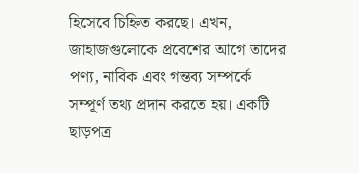হিসেবে চিহ্নিত করছে। এখন, জাহাজগুলোকে প্রবেশের আগে তাদের পণ্য, নাবিক এবং গন্তব্য সম্পর্কে সম্পূর্ণ তথ্য প্রদান করতে হয়। একটি ছাড়পত্র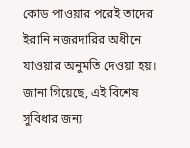কোড পাওয়ার পরেই তাদের ইরানি নজরদারির অধীনে যাওয়ার অনুমতি দেওয়া হয়। জানা গিয়েছে, এই বিশেষ সুবিধার জন্য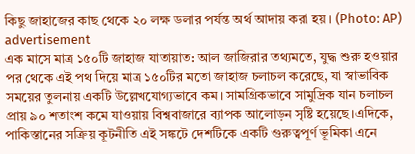কিছু জাহাজের কাছ থেকে ২০ লক্ষ ডলার পর্যন্ত অর্থ আদায় করা হয়। (Photo: AP)
advertisement
এক মাসে মাত্র ১৫০টি জাহাজ যাতায়াত: আল জাজিরার তথ্যমতে, যুদ্ধ শুরু হওয়ার পর থেকে এই পথ দিয়ে মাত্র ১৫০টির মতো জাহাজ চলাচল করেছে, যা স্বাভাবিক সময়ের তুলনায় একটি উল্লেখযোগ্যভাবে কম। সামগ্রিকভাবে সামুদ্রিক যান চলাচল প্রায় ৯০ শতাংশ কমে যাওয়ায় বিশ্ববাজারে ব্যাপক আলোড়ন সৃষ্টি হয়েছে।এদিকে, পাকিস্তানের সক্রিয় কূটনীতি এই সঙ্কটে দেশটিকে একটি গুরুত্বপূর্ণ ভূমিকা এনে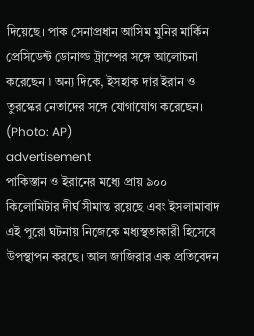দিয়েছে। পাক সেনাপ্রধান আসিম মুনির মার্কিন প্রেসিডেন্ট ডোনাল্ড ট্রাম্পের সঙ্গে আলোচনা করেছেন ৷ অন্য দিকে, ইসহাক দার ইরান ও তুরস্কের নেতাদের সঙ্গে যোগাযোগ করেছেন। (Photo: AP)
advertisement
পাকিস্তান ও ইরানের মধ্যে প্রায় ৯০০ কিলোমিটার দীর্ঘ সীমান্ত রয়েছে এবং ইসলামাবাদ এই পুরো ঘটনায় নিজেকে মধ্যস্থতাকারী হিসেবে উপস্থাপন করছে। আল জাজিরার এক প্রতিবেদন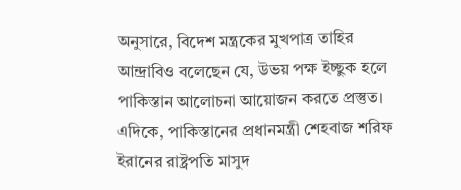অনুসারে, বিদেশ মন্ত্রকের মুখপাত্র তাহির আন্দ্রাবিও বলেছেন যে, উভয় পক্ষ ইচ্ছুক হলে পাকিস্তান আলোচনা আয়োজন করতে প্রস্তুত। এদিকে, পাকিস্তানের প্রধানমন্ত্রী শেহবাজ শরিফ ইরানের রাষ্ট্রপতি মাসুদ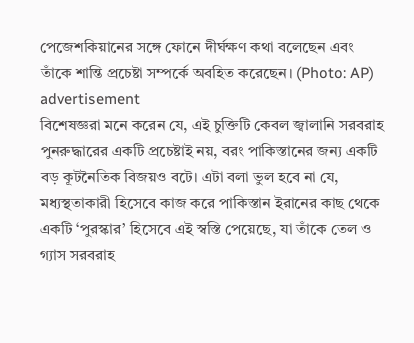পেজেশকিয়ানের সঙ্গে ফোনে দীর্ঘক্ষণ কথা বলেছেন এবং তাঁকে শান্তি প্রচেষ্টা সম্পর্কে অবহিত করেছেন। (Photo: AP)
advertisement
বিশেষজ্ঞরা মনে করেন যে, এই চুক্তিটি কেবল জ্বালানি সরবরাহ পুনরুদ্ধারের একটি প্রচেষ্টাই নয়, বরং পাকিস্তানের জন্য একটি বড় কূটনৈতিক বিজয়ও বটে। এটা বলা ভুল হবে না যে, মধ্যস্থতাকারী হিসেবে কাজ করে পাকিস্তান ইরানের কাছ থেকে একটি ‘পুরস্কার’ হিসেবে এই স্বস্তি পেয়েছে, যা তাঁকে তেল ও গ্যাস সরবরাহ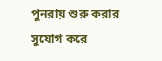পুনরায় শুরু করার সুযোগ করে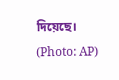দিয়েছে। (Photo: AP)